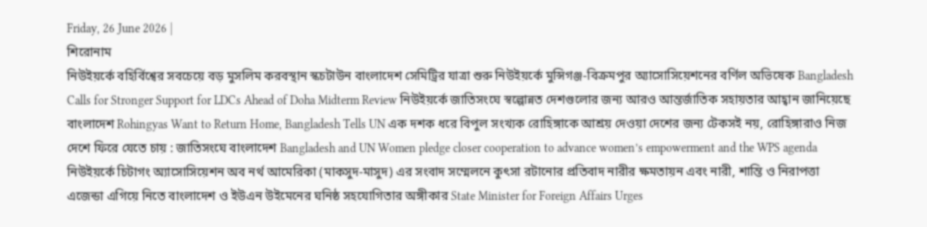Friday, 26 June 2026 |
শিরোনাম
নিউইয়র্কে বহির্বিশ্বের সবচেয়ে বড় মুসলিম করবস্থান স্কচটাউন বাংলাদেশ সেমিট্রির যাত্রা শুরু নিউইয়র্কে মুন্সিগঞ্জ-বিক্রমপুর অ্যাসোসিয়েশনের বর্ণিল অভিষেক Bangladesh Calls for Stronger Support for LDCs Ahead of Doha Midterm Review নিউইয়র্কে জাতিসংঘে স্বল্পোন্নত দেশগুলোর জন্য আরও আন্তর্জাতিক সহায়তার আহ্বান জানিয়েছে বাংলাদেশ Rohingyas Want to Return Home, Bangladesh Tells UN এক দশক ধরে বিপুল সংখ্যক রোহিঙ্গাকে আশ্রয় দেওয়া দেশের জন্য টেকসই নয়, রোহিঙ্গারাও নিজ দেশে ফিরে যেতে চায় : জাতিসংঘে বাংলাদেশ Bangladesh and UN Women pledge closer cooperation to advance women’s empowerment and the WPS agenda নিউইয়র্কে চিটাগং অ্যাসোসিয়েশন অব নর্থ আমেরিকা (মাকসুদ-মাসুদ) এর সংবাদ সম্মেলনে কুৎসা রটানোর প্রতিবাদ নারীর ক্ষমতায়ন এবং নারী, শান্তি ও নিরাপত্তা এজেন্ডা এগিয়ে নিতে বাংলাদেশ ও ইউএন উইমেনের ঘনিষ্ঠ সহযোগিতার অঙ্গীকার State Minister for Foreign Affairs Urges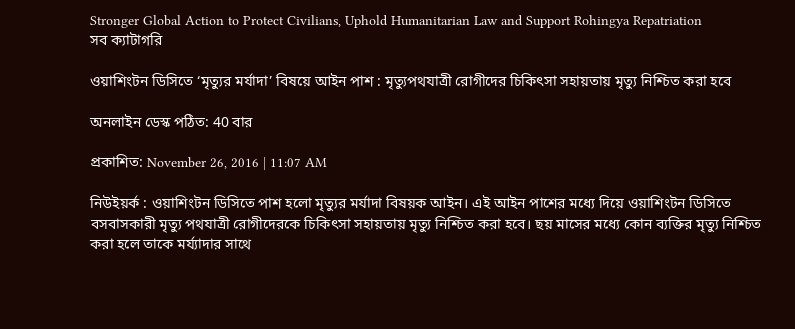Stronger Global Action to Protect Civilians, Uphold Humanitarian Law and Support Rohingya Repatriation
সব ক্যাটাগরি

ওয়াশিংটন ডিসিতে ‘মৃত্যুর মর্যাদা’ বিষয়ে আইন পাশ : মৃত্যুপথযাত্রী রোগীদের চিকিৎসা সহায়তায় মৃত্যু নিশ্চিত করা হবে

অনলাইন ডেস্ক পঠিত: 40 বার

প্রকাশিত: November 26, 2016 | 11:07 AM

নিউইয়র্ক : ওয়াশিংটন ডিসিতে পাশ হলো মৃত্যুর মর্যাদা বিষয়ক আইন। এই আইন পাশের মধ্যে দিয়ে ওয়াশিংটন ডিসিতে বসবাসকারী মৃত্যু পথযাত্রী রোগীদেরকে চিকিৎসা সহায়তায় মৃত্যু নিশ্চিত করা হবে। ছয় মাসের মধ্যে কোন ব্যক্তির মৃত্যু নিশ্চিত করা হলে তাকে মর্য্যাদার সাথে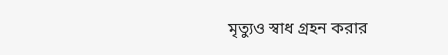মৃত্যুও স্বাধ গ্রহন করার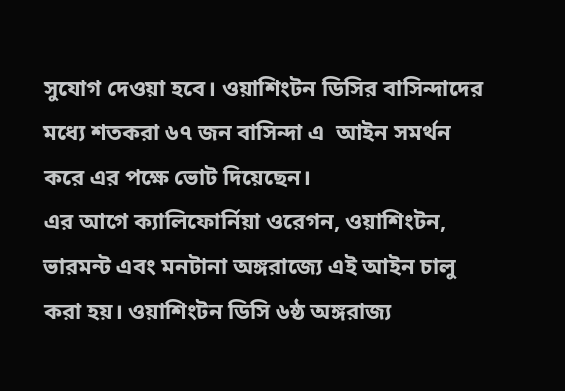সুযোগ দেওয়া হবে। ওয়াশিংটন ডিসির বাসিন্দাদের মধ্যে শতকরা ৬৭ জন বাসিন্দা এ  আইন সমর্থন করে এর পক্ষে ভোট দিয়েছেন।
এর আগে ক্যালিফোর্নিয়া ওরেগন, ওয়াশিংটন, ভারমন্ট এবং মনটানা অঙ্গরাজ্যে এই আইন চালু করা হয়। ওয়াশিংটন ডিসি ৬ষ্ঠ অঙ্গরাজ্য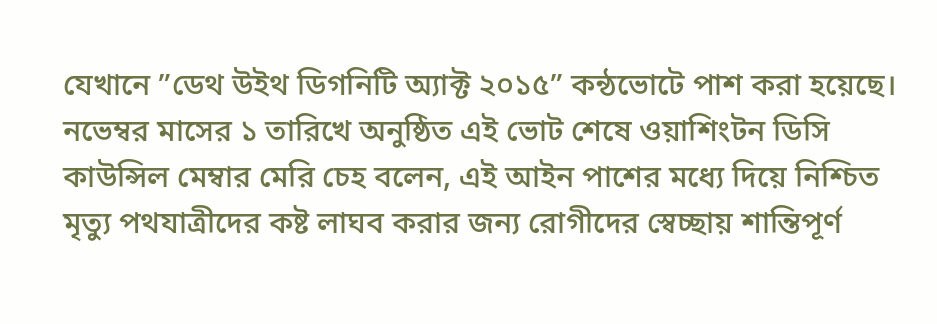যেখানে ”ডেথ উইথ ডিগনিটি অ্যাক্ট ২০১৫” কন্ঠভোটে পাশ করা হয়েছে। নভেম্বর মাসের ১ তারিখে অনুষ্ঠিত এই ভোট শেষে ওয়াশিংটন ডিসি কাউন্সিল মেম্বার মেরি চেহ বলেন, এই আইন পাশের মধ্যে দিয়ে নিশ্চিত মৃত্যু পথযাত্রীদের কষ্ট লাঘব করার জন্য রোগীদের স্বেচ্ছায় শান্তিপূর্ণ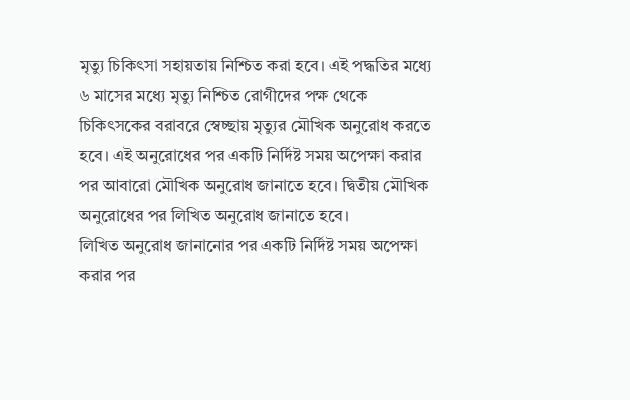মৃত্যু চিকিৎসা সহায়তায় নিশ্চিত করা হবে। এই পদ্ধতির মধ্যে ৬ মাসের মধ্যে মৃত্যু নিশ্চিত রোগীদের পক্ষ থেকে চিকিৎসকের বরাবরে স্বেচ্ছায় মৃত্যুর মৌখিক অনুরোধ করতে হবে। এই অনুরোধের পর একটি নির্দিষ্ট সময় অপেক্ষা করার পর আবারো মৌখিক অনুরোধ জানাতে হবে। দ্বিতীয় মৌখিক অনুরোধের পর লিখিত অনুরোধ জানাতে হবে।
লিখিত অনুরোধ জানানোর পর একটি নির্দিষ্ট সময় অপেক্ষা করার পর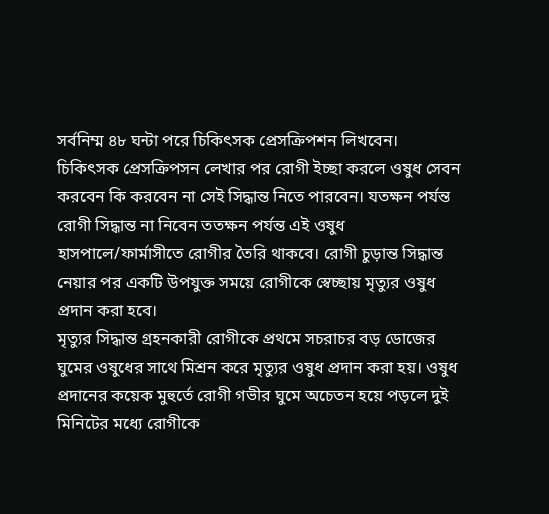সর্বনিম্ম ৪৮ ঘন্টা পরে চিকিৎসক প্রেসক্রিপশন লিখবেন। চিকিৎসক প্রেসক্রিপসন লেখার পর রোগী ইচ্ছা করলে ওষুধ সেবন করবেন কি করবেন না সেই সিদ্ধান্ত নিতে পারবেন। যতক্ষন পর্যন্ত রোগী সিদ্ধান্ত না নিবেন ততক্ষন পর্যন্ত এই ওষুধ হাসপালে/ফার্মাসীতে রোগীর তৈরি থাকবে। রোগী চুড়ান্ত সিদ্ধান্ত নেয়ার পর একটি উপযুক্ত সময়ে রোগীকে স্বেচ্ছায় মৃত্যুর ওষুধ প্রদান করা হবে।
মৃত্যুর সিদ্ধান্ত গ্রহনকারী রোগীকে প্রথমে সচরাচর বড় ডোজের ঘুমের ওষুধের সাথে মিশ্রন করে মৃত্যুর ওষুধ প্রদান করা হয়। ওষুধ প্রদানের কয়েক মুহুর্তে রোগী গভীর ঘুমে অচেতন হয়ে পড়লে দুই মিনিটের মধ্যে রোগীকে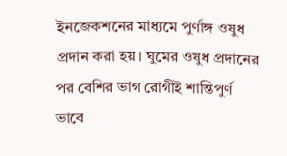ইনজেকশনের মাধ্যমে পুর্ণাঙ্গ ওষুধ প্রদান করা হয়। ঘুমের ওষুধ প্রদানের পর বেশির ভাগ রোগীই শান্তিপুর্ণ ভাবে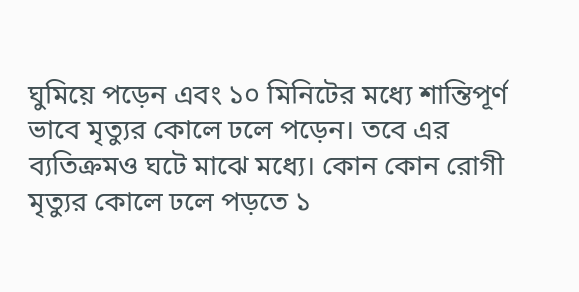ঘুমিয়ে পড়েন এবং ১০ মিনিটের মধ্যে শান্তিপূর্ণ ভাবে মৃত্যুর কোলে ঢলে পড়েন। তবে এর ব্যতিক্রমও ঘটে মাঝে মধ্যে। কোন কোন রোগী মৃত্যুর কোলে ঢলে পড়তে ১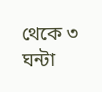থেকে ৩ ঘন্টা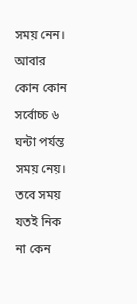সময় নেন। আবার কোন কোন সর্বোচ্চ ৬ ঘন্টা পর্যন্ত সময় নেয়। তবে সময় যতই নিক না কেন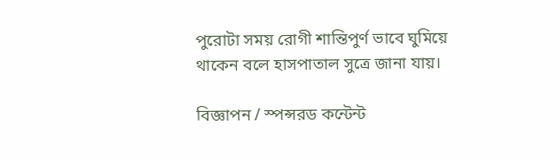পুরোটা সময় রোগী শান্তিপুর্ণ ভাবে ঘুমিয়ে থাকেন বলে হাসপাতাল সুত্রে জানা যায়।

বিজ্ঞাপন / স্পন্সরড কন্টেন্ট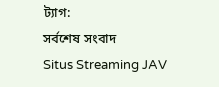ট্যাগ:
সর্বশেষ সংবাদ
Situs Streaming JAV